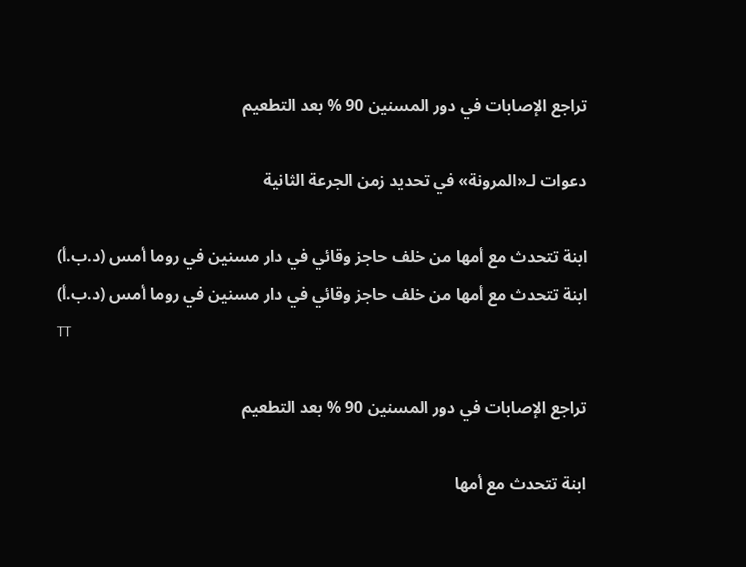تراجع الإصابات في دور المسنين 90 % بعد التطعيم

دعوات لـ«المرونة» في تحديد زمن الجرعة الثانية

ابنة تتحدث مع أمها من خلف حاجز وقائي في دار مسنين في روما أمس (د.ب.أ)
ابنة تتحدث مع أمها من خلف حاجز وقائي في دار مسنين في روما أمس (د.ب.أ)
TT

تراجع الإصابات في دور المسنين 90 % بعد التطعيم

ابنة تتحدث مع أمها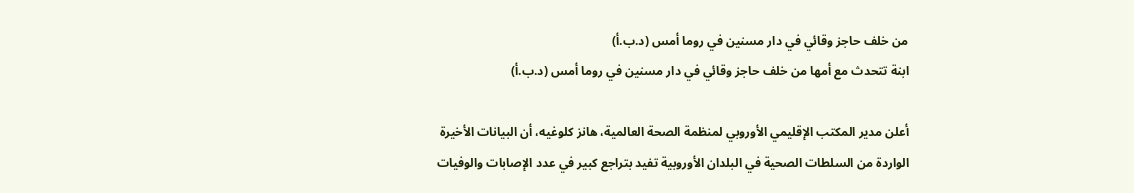من خلف حاجز وقائي في دار مسنين في روما أمس (د.ب.أ)
ابنة تتحدث مع أمها من خلف حاجز وقائي في دار مسنين في روما أمس (د.ب.أ)

أعلن مدير المكتب الإقليمي الأوروبي لمنظمة الصحة العالمية، هانز كلوغيه، أن البيانات الأخيرة الواردة من السلطات الصحية في البلدان الأوروبية تفيد بتراجع كبير في عدد الإصابات والوفيات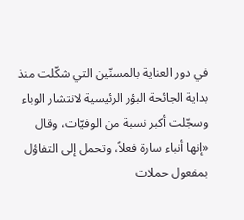في دور العناية بالمسنّين التي شكّلت منذ بداية الجائحة البؤر الرئيسية لانتشار الوباء وسجّلت أكبر نسبة من الوفيّات، وقال «إنها أنباء سارة فعلاً، وتحمل إلى التفاؤل بمفعول حملات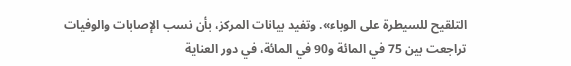التلقيح للسيطرة على الوباء». وتفيد بيانات المركز، بأن نسب الإصابات والوفيات تراجعت بين 75 في المائة و90 في المائة، في دور العناية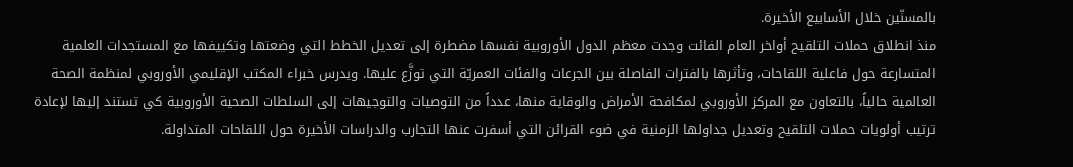بالمسنّين خلال الأسابيع الأخيرة.
منذ انطلاق حملات التلقيح أواخر العام الفائت وجدت معظم الدول الأوروبية نفسها مضطرة إلى تعديل الخطط التي وضعتها وتكييفها مع المستجدات العلمية المتسارعة حول فاعلية اللقاحات، وتأثرها بالفترات الفاصلة بين الجرعات والفئات العمريّة التي توزَّع عليها. ويدرس خبراء المكتب الإقليمي الأوروبي لمنظمة الصحة العالمية حالياً، بالتعاون مع المركز الأوروبي لمكافحة الأمراض والوقاية منها، عدداً من التوصيات والتوجيهات إلى السلطات الصحية الأوروبية كي تستند إليها لإعادة ترتيب أولويات حملات التلقيح وتعديل جداولها الزمنية في ضوء القرائن التي أسفرت عنها التجارب والدراسات الأخيرة حول اللقاحات المتداولة.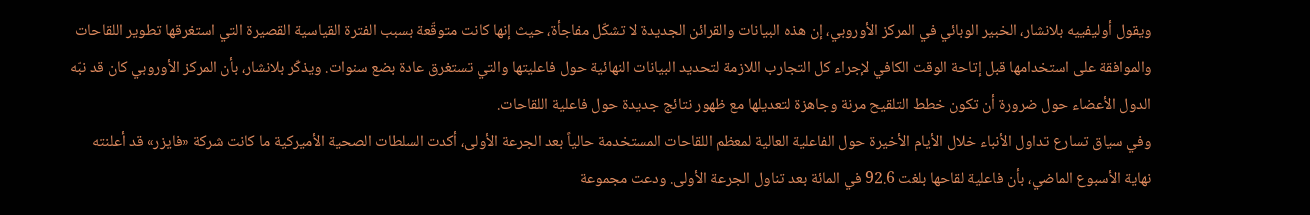ويقول أوليفييه بلانشار، الخبير الوبائي في المركز الأوروبي، إن هذه البيانات والقرائن الجديدة لا تشكّل مفاجأة، حيث إنها كانت متوقّعة بسبب الفترة القياسية القصيرة التي استغرقها تطوير اللقاحات والموافقة على استخدامها قبل إتاحة الوقت الكافي لإجراء كل التجارب اللازمة لتحديد البيانات النهائية حول فاعليتها والتي تستغرق عادة بضع سنوات. ويذكّر بلانشار، بأن المركز الأوروبي كان قد نبّه الدول الأعضاء حول ضرورة أن تكون خطط التلقيح مرنة وجاهزة لتعديلها مع ظهور نتائج جديدة حول فاعلية اللقاحات.
وفي سياق تسارع تداول الأنباء خلال الأيام الأخيرة حول الفاعلية العالية لمعظم اللقاحات المستخدمة حالياً بعد الجرعة الأولى، أكدت السلطات الصحية الأميركية ما كانت شركة «فايزر» قد أعلنته نهاية الأسبوع الماضي، بأن فاعلية لقاحها بلغت 92.6 في المائة بعد تناول الجرعة الأولى. ودعت مجموعة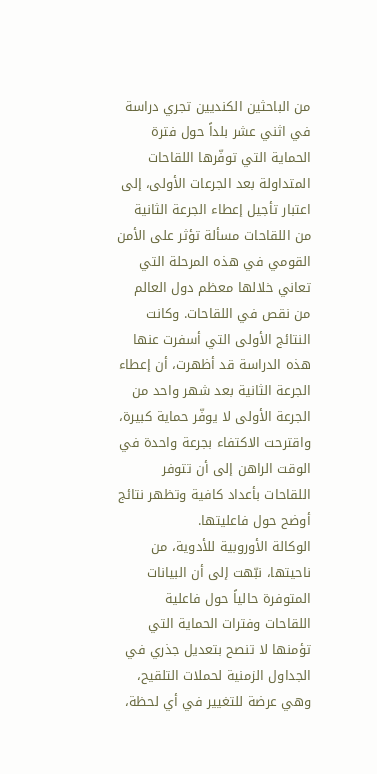من الباحثين الكنديين تجري دراسة في اثني عشر بلداً حول فترة الحماية التي توفّرها اللقاحات المتداولة بعد الجرعات الأولى، إلى اعتبار تأجيل إعطاء الجرعة الثانية من اللقاحات مسألة تؤثر على الأمن القومي في هذه المرحلة التي تعاني خلالها معظم دول العالم من نقص في اللقاحات. وكانت النتائج الأولى التي أسفرت عنها هذه الدراسة قد أظهرت، أن إعطاء الجرعة الثانية بعد شهر واحد من الجرعة الأولى لا يوفّر حماية كبيرة، واقترحت الاكتفاء بجرعة واحدة في الوقت الراهن إلى أن تتوفر اللقاحات بأعداد كافية وتظهر نتائج أوضح حول فاعليتها.
الوكالة الأوروبية للأدوية، من ناحيتها، نبّهت إلى أن البيانات المتوفرة حالياً حول فاعلية اللقاحات وفترات الحماية التي تؤمنها لا تنصح بتعديل جذري في الجداول الزمنية لحملات التلقيح، وهي عرضة للتغيير في أي لحظة،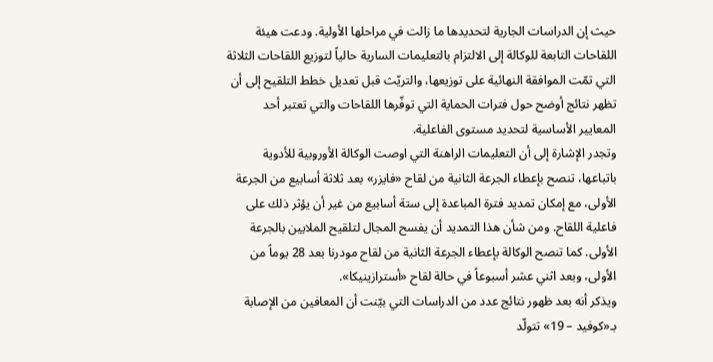حيث إن الدراسات الجارية لتحديدها ما زالت في مراحلها الأولية. ودعت هيئة اللقاحات التابعة للوكالة إلى الالتزام بالتعليمات السارية حالياً لتوزيع اللقاحات الثلاثة التي تمّت الموافقة النهائية على توزيعها، والتريّث قبل تعديل خطط التلقيح إلى أن تظهر نتائج أوضح حول فترات الحماية التي توفّرها اللقاحات والتي تعتبر أحد المعايير الأساسية لتحديد مستوى الفاعلية.
وتجدر الإشارة إلى أن التعليمات الراهنة التي اوصت الوكالة الأوروبية للأدوية باتباعها، تنصح بإعطاء الجرعة الثانية من لقاح «فايزر» بعد ثلاثة أسابيع من الجرعة الأولى، مع إمكان تمديد فترة المباعدة إلى ستة أسابيع من غير أن يؤثر ذلك على فاعلية اللقاح. ومن شأن هذا التمديد أن يفسح المجال لتلقيح الملايين بالجرعة الأولى. كما تنصح الوكالة بإعطاء الجرعة الثانية من لقاح مودرنا بعد 28 يوماً من الأولى، وبعد اثني عشر أسبوعاً في حالة لقاح «أسترازينيكا».
ويذكر أنه بعد ظهور نتائج عدد من الدراسات التي بيّنت أن المعافين من الإصابة بـ«كوفيد – 19» تتولّد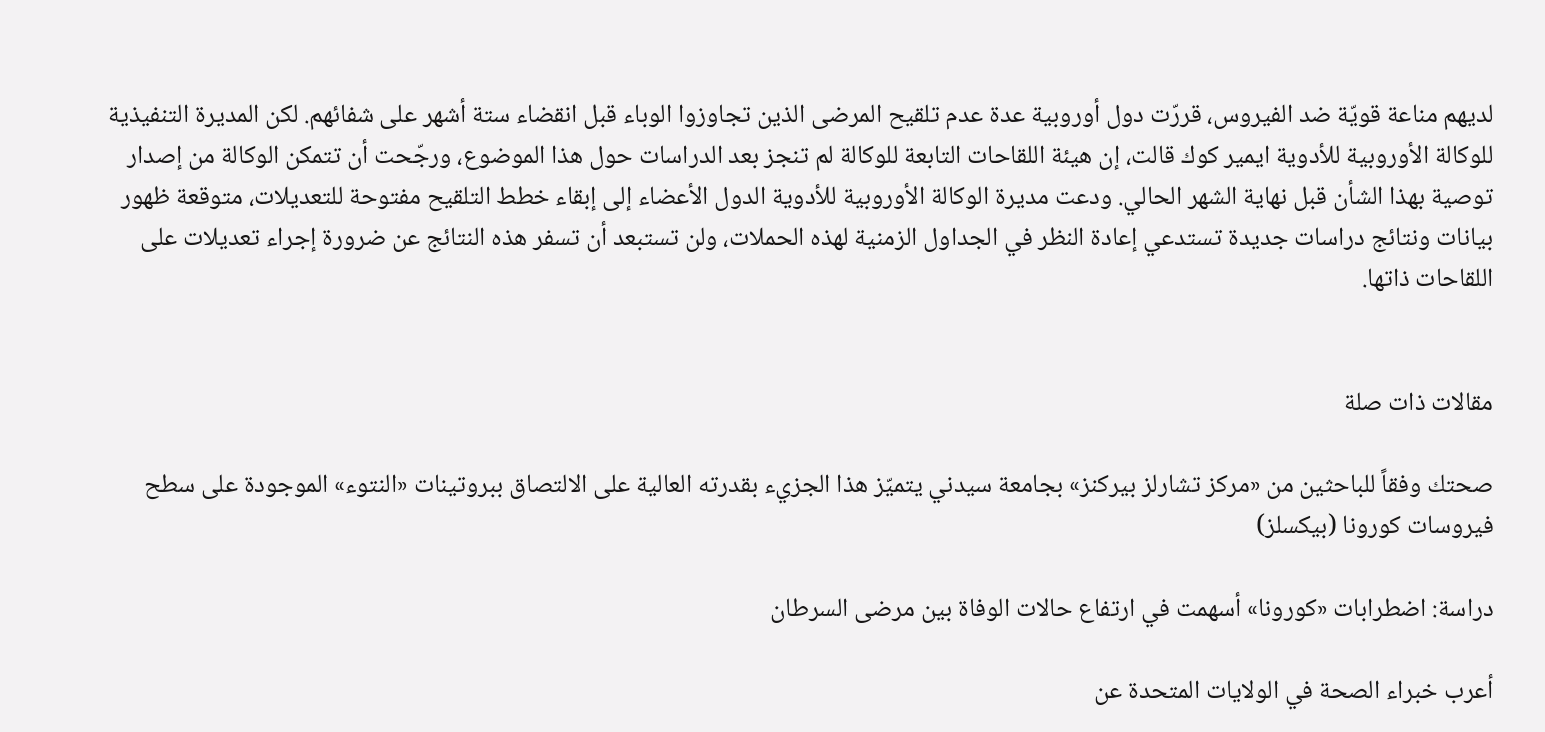لديهم مناعة قويّة ضد الفيروس، قررّت دول أوروبية عدة عدم تلقيح المرضى الذين تجاوزوا الوباء قبل انقضاء ستة أشهر على شفائهم. لكن المديرة التنفيذية للوكالة الأوروبية للأدوية ايمير كوك قالت، إن هيئة اللقاحات التابعة للوكالة لم تنجز بعد الدراسات حول هذا الموضوع، ورجّحت أن تتمكن الوكالة من إصدار توصية بهذا الشأن قبل نهاية الشهر الحالي. ودعت مديرة الوكالة الأوروبية للأدوية الدول الأعضاء إلى إبقاء خطط التلقيح مفتوحة للتعديلات، متوقعة ظهور بيانات ونتائج دراسات جديدة تستدعي إعادة النظر في الجداول الزمنية لهذه الحملات، ولن تستبعد أن تسفر هذه النتائج عن ضرورة إجراء تعديلات على اللقاحات ذاتها.


مقالات ذات صلة

صحتك وفقاً للباحثين من «مركز تشارلز بيركنز» بجامعة سيدني يتميّز هذا الجزيء بقدرته العالية على الالتصاق ببروتينات «النتوء» الموجودة على سطح فيروسات كورونا (بيكسلز)

دراسة: اضطرابات «كورونا» أسهمت في ارتفاع حالات الوفاة بين مرضى السرطان

أعرب خبراء الصحة في الولايات المتحدة عن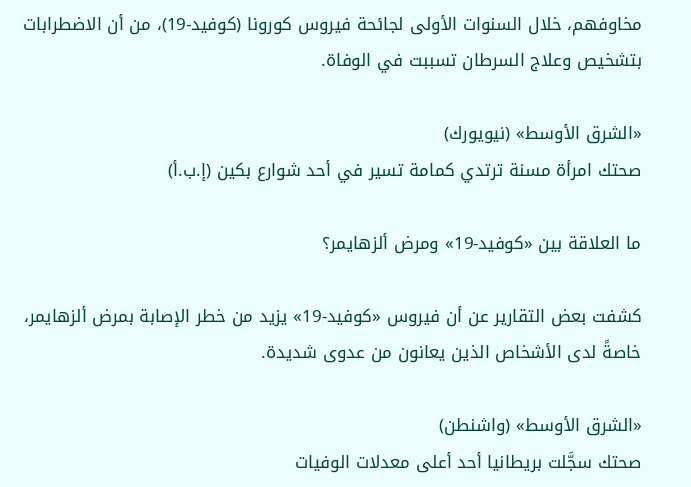مخاوفهم، خلال السنوات الأولى لجائحة فيروس كورونا (كوفيد-19)، من أن الاضطرابات بتشخيص وعلاج السرطان تسببت في الوفاة.

«الشرق الأوسط» (نيويورك)
صحتك امرأة مسنة ترتدي كمامة تسير في أحد شوارع بكين (إ.ب.أ)

ما العلاقة بين «كوفيد-19» ومرض ألزهايمر؟

كشفت بعض التقارير عن أن فيروس «كوفيد-19» يزيد من خطر الإصابة بمرض ألزهايمر، خاصةً لدى الأشخاص الذين يعانون من عدوى شديدة.

«الشرق الأوسط» (واشنطن)
صحتك سجَّلت بريطانيا أحد أعلى معدلات الوفيات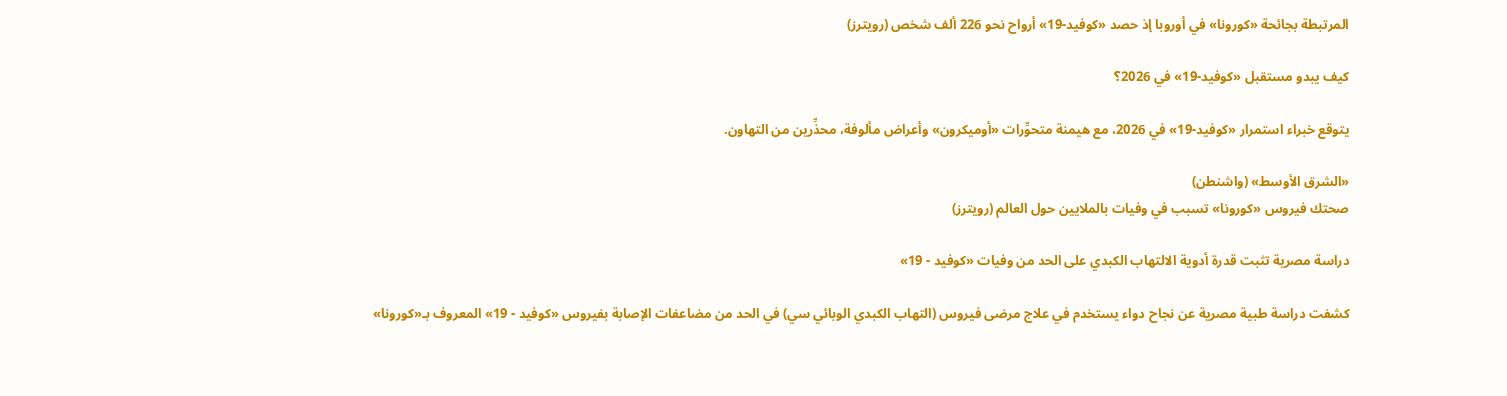المرتبطة بجائحة «كورونا» في أوروبا إذ حصد «كوفيد-19» أرواح نحو 226 ألف شخص (رويترز)

كيف يبدو مستقبل «كوفيد-19» في 2026؟

يتوقع خبراء استمرار «كوفيد-19» في 2026، مع هيمنة متحوِّرات «أوميكرون» وأعراض مألوفة، محذِّرين من التهاون.

«الشرق الأوسط» (واشنطن)
صحتك فيروس «كورونا» تسبب في وفيات بالملايين حول العالم (رويترز)

دراسة مصرية تثبت قدرة أدوية الالتهاب الكبدي على الحد من وفيات «كوفيد - 19»

كشفت دراسة طبية مصرية عن نجاح دواء يستخدم في علاج مرضى فيروس (التهاب الكبدي الوبائي سي) في الحد من مضاعفات الإصابة بفيروس «كوفيد - 19» المعروف بـ«كورونا»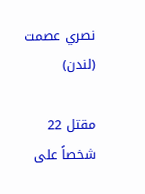نصري عصمت (لندن)

مقتل 22 شخصاً على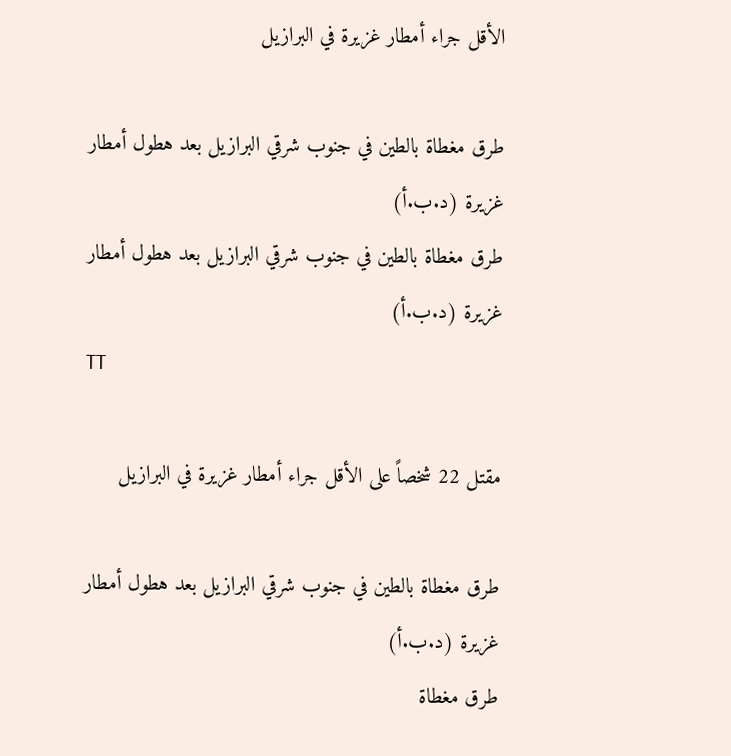الأقل جراء أمطار غزيرة في البرازيل

طرق مغطاة بالطين في جنوب شرقي البرازيل بعد هطول أمطار غزيرة (د.ب.أ)
طرق مغطاة بالطين في جنوب شرقي البرازيل بعد هطول أمطار غزيرة (د.ب.أ)
TT

مقتل 22 شخصاً على الأقل جراء أمطار غزيرة في البرازيل

طرق مغطاة بالطين في جنوب شرقي البرازيل بعد هطول أمطار غزيرة (د.ب.أ)
طرق مغطاة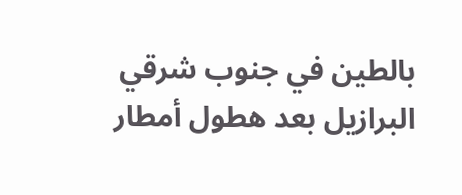بالطين في جنوب شرقي البرازيل بعد هطول أمطار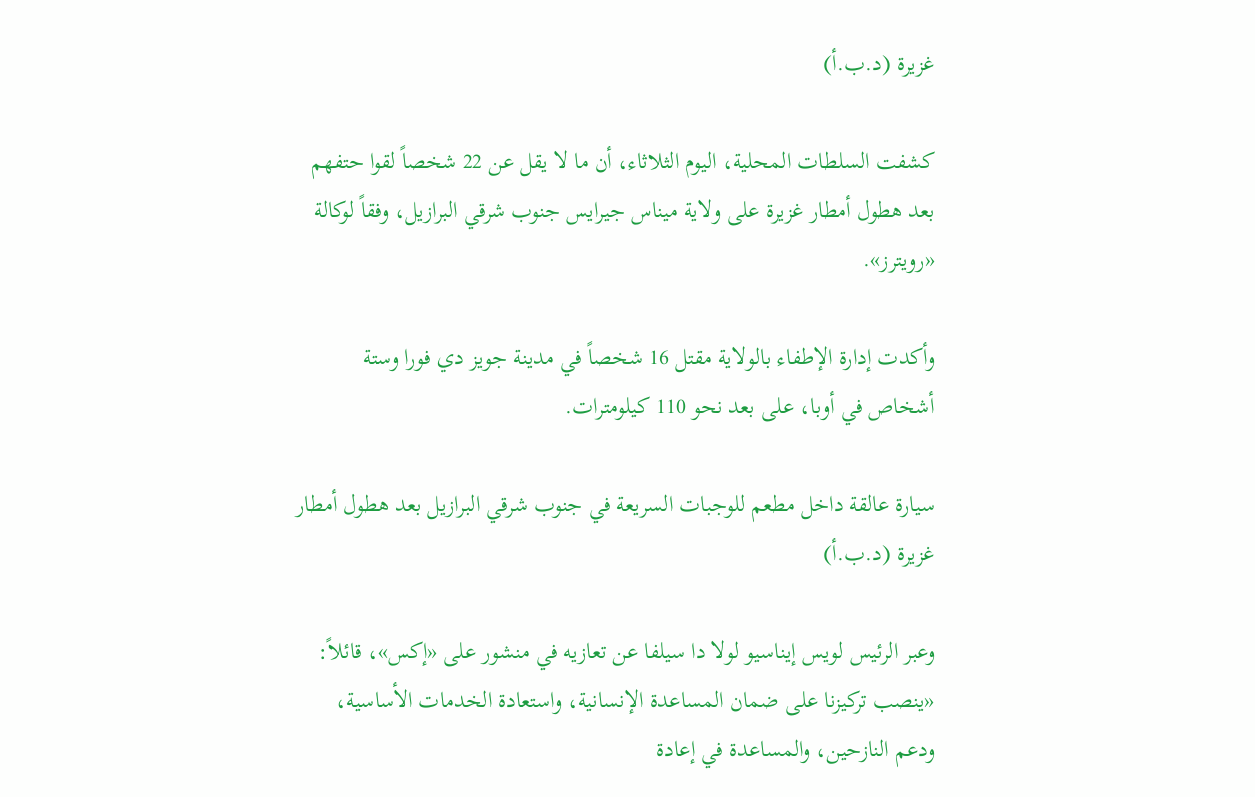غزيرة (د.ب.أ)

كشفت السلطات المحلية، اليوم الثلاثاء، أن ما لا يقل عن 22 شخصاً لقوا حتفهم بعد هطول أمطار غزيرة على ولاية ميناس جيرايس جنوب شرقي البرازيل، وفقاً لوكالة «رويترز».

وأكدت إدارة الإطفاء بالولاية ‌مقتل 16 شخصاً في مدينة ‌جويز دي فورا وستة أشخاص في أوبا، على بعد نحو 110 كيلومترات.

سيارة عالقة داخل مطعم للوجبات السريعة في جنوب شرقي البرازيل بعد هطول أمطار غزيرة (د.ب.أ)

وعبر الرئيس لويس إيناسيو لولا دا سيلفا عن تعازيه في منشور على «إكس»، قائلاً: «ينصب تركيزنا على ضمان ‌المساعدة ‌الإنسانية، واستعادة الخدمات الأساسية، ودعم النازحين، والمساعدة ‌في إعادة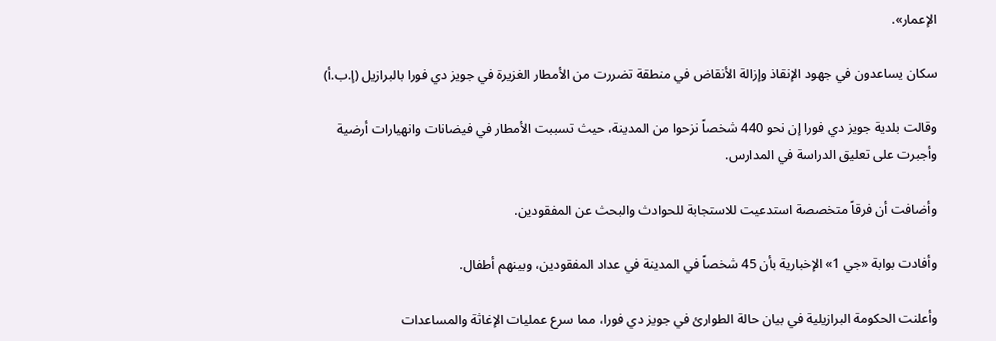الإعمار».

سكان يساعدون في جهود الإنقاذ وإزالة الأنقاض في منطقة تضررت من الأمطار الغزيرة في جويز دي فورا بالبرازيل (إ.ب.أ)

وقالت بلدية جويز ‌دي فورا إن نحو 440 شخصاً نزحوا من المدينة، حيث تسببت الأمطار في فيضانات وانهيارات ‌أرضية وأجبرت على تعليق الدراسة في المدارس.

وأضافت أن فرقاً متخصصة استدعيت للاستجابة للحوادث والبحث عن المفقودين.

وأفادت بوابة «جي 1» الإخبارية بأن 45 شخصاً في المدينة في عداد المفقودين، وبينهم أطفال.

وأعلنت الحكومة البرازيلية في بيان حالة الطوارئ في جويز دي فورا، مما سرع عمليات الإغاثة والمساعدات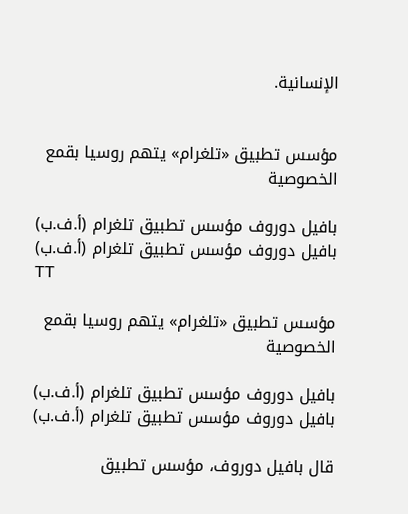الإنسانية.


مؤسس تطبيق «تلغرام» يتهم روسيا بقمع الخصوصية

بافيل دوروف مؤسس تطبيق تلغرام (أ.ف.ب)
بافيل دوروف مؤسس تطبيق تلغرام (أ.ف.ب)
TT

مؤسس تطبيق «تلغرام» يتهم روسيا بقمع الخصوصية

بافيل دوروف مؤسس تطبيق تلغرام (أ.ف.ب)
بافيل دوروف مؤسس تطبيق تلغرام (أ.ف.ب)

قال بافيل دوروف، مؤسس تطبيق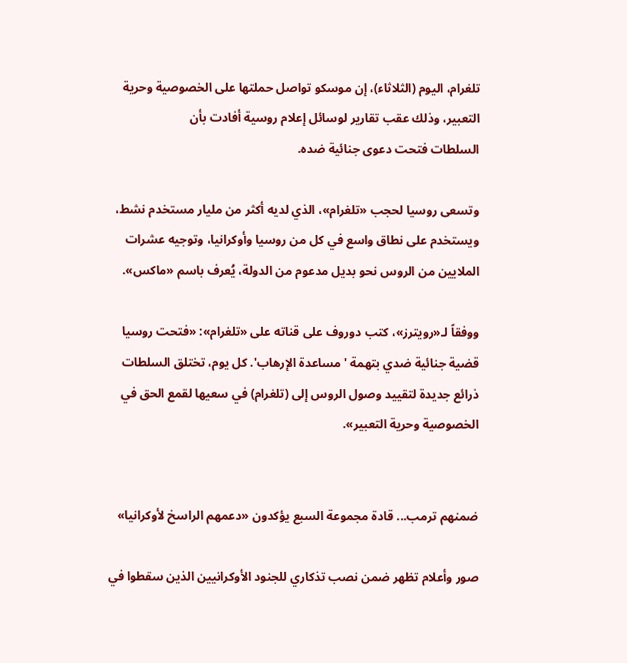تلغرام، اليوم (الثلاثاء)، إن موسكو تواصل حملتها على الخصوصية وحرية التعبير، وذلك عقب تقارير لوسائل ‌إعلام روسية ‌أفادت بأن السلطات ‌فتحت دعوى جنائية ضده.

وتسعى روسيا لحجب «تلغرام»، الذي لديه أكثر من مليار مستخدم نشط، ويستخدم على نطاق واسع في كل ‌من ‌روسيا وأوكرانيا، وتوجيه ‌عشرات الملايين من الروس ‌نحو بديل مدعوم من الدولة، يُعرف باسم «ماكس».

ووفقاً لـ«رويترز»، كتب دوروف على ‌قناته على «تلغرام»: «فتحت روسيا قضية جنائية ضدي بتهمة 'مساعدة الإرهاب'. كل يوم، تختلق السلطات ذرائع جديدة لتقييد وصول الروس إلى (تلغرام) في سعيها لقمع الحق في الخصوصية وحرية التعبير».


ضمنهم ترمب... قادة مجموعة السبع يؤكدون «دعمهم الراسخ لأوكرانيا»

صور وأعلام تظهر ضمن نصب تذكاري للجنود الأوكرانيين الذين سقطوا في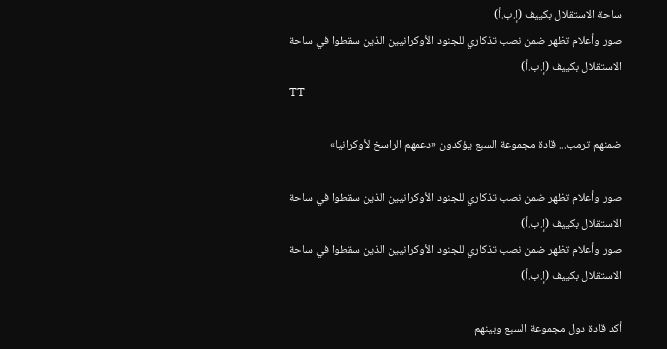ساحة الاستقلال بكييف (إ.ب.أ)
صور وأعلام تظهر ضمن نصب تذكاري للجنود الأوكرانيين الذين سقطوا في ساحة الاستقلال بكييف (إ.ب.أ)
TT

ضمنهم ترمب... قادة مجموعة السبع يؤكدون «دعمهم الراسخ لأوكرانيا»

صور وأعلام تظهر ضمن نصب تذكاري للجنود الأوكرانيين الذين سقطوا في ساحة الاستقلال بكييف (إ.ب.أ)
صور وأعلام تظهر ضمن نصب تذكاري للجنود الأوكرانيين الذين سقطوا في ساحة الاستقلال بكييف (إ.ب.أ)

أكد قادة دول مجموعة السبع وبينهم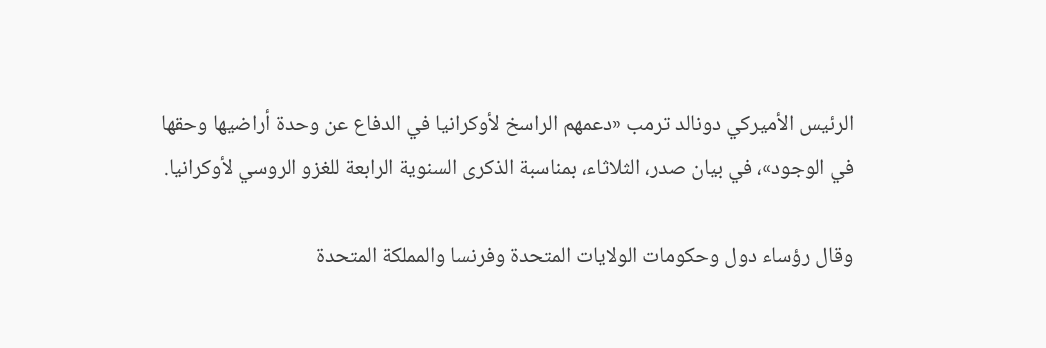الرئيس الأميركي دونالد ترمب «دعمهم الراسخ لأوكرانيا في الدفاع عن وحدة أراضيها وحقها في الوجود»، في بيان صدر، الثلاثاء، بمناسبة الذكرى السنوية الرابعة للغزو الروسي لأوكرانيا.

وقال رؤساء دول وحكومات الولايات المتحدة وفرنسا والمملكة المتحدة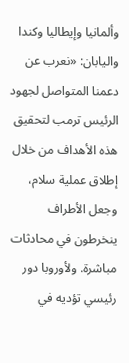وألمانيا وإيطاليا وكندا واليابان: «نعرب عن دعمنا المتواصل لجهود الرئيس ترمب لتحقيق هذه الأهداف من خلال إطلاق عملية سلام، وجعل الأطراف ينخرطون في محادثات مباشرة. ولأوروبا دور رئيسي تؤديه في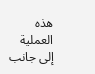هذه العملية إلى جانب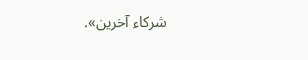شركاء آخرين».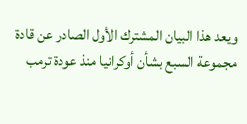ويعد هذا البيان المشترك الأول الصادر عن قادة مجموعة السبع بشأن أوكرانيا منذ عودة ترمب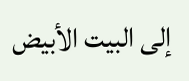إلى البيت الأبيض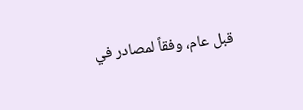قبل عام، وفقاً لمصادر في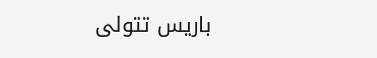باريس تتولى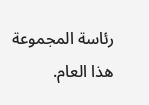رئاسة المجموعة هذا العام.